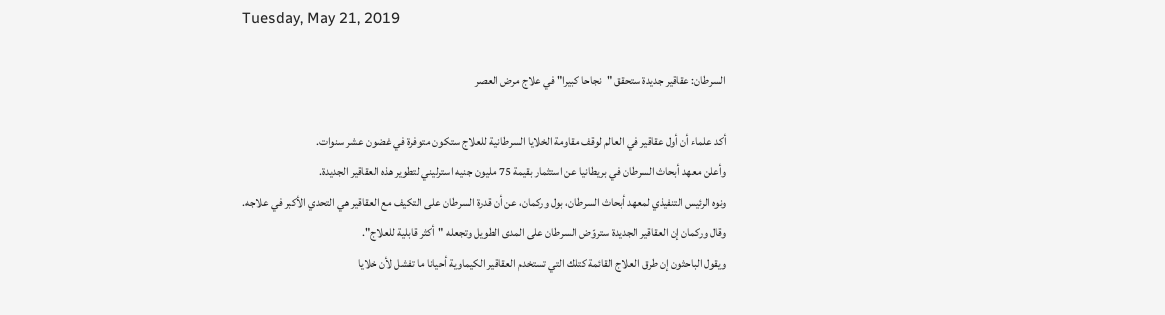Tuesday, May 21, 2019

السرطان: عقاقير جديدة ستحقق "نجاحا كبيرا" في علاج مرض العصر

أكد علماء أن أول عقاقير في العالم لوقف مقاومة الخلايا السرطانية للعلاج ستكون متوفرة في غضون عشر سنوات.
وأعلن معهد أبحاث السرطان في بريطانيا عن استثمار بقيمة 75 مليون جنيه استرليني لتطوير هذه العقاقير الجديدة.
ونوه الرئيس التنفيذي لمعهد أبحاث السرطان، بول وركمان، عن أن قدرة السرطان على التكيف مع العقاقير هي التحدي الأكبر في علاجه.
وقال وركمان إن العقاقير الجديدة ستروّض السرطان على المدى الطويل وتجعله "أكثر قابلية للعلاج".
ويقول الباحثون إن طرق العلاج القائمة كتلك التي تستخدم العقاقير الكيماوية أحيانا ما تفشل لأن خلايا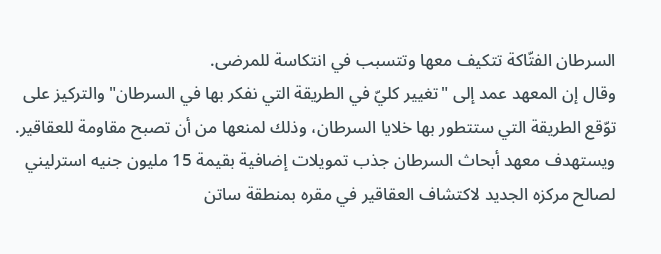السرطان الفتّاكة تتكيف معها وتتسبب في انتكاسة للمرضى.
وقال إن المعهد عمد إلى "تغيير كليّ في الطريقة التي نفكر بها في السرطان" والتركيز على توّقع الطريقة التي ستتطور بها خلايا السرطان، وذلك لمنعها من أن تصبح مقاومة للعقاقير.
ويستهدف معهد أبحاث السرطان جذب تمويلات إضافية بقيمة 15 مليون جنيه استرليني لصالح مركزه الجديد لاكتشاف العقاقير في مقره بمنطقة ساتن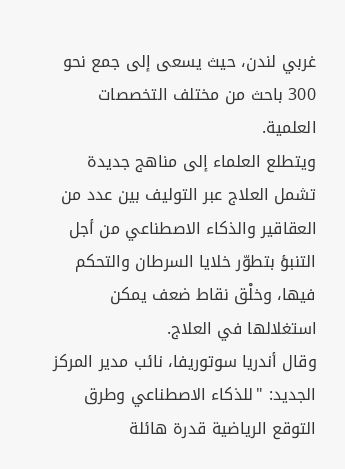غربي لندن، حيث يسعى إلى جمع نحو 300 باحث من مختلف التخصصات العلمية.
ويتطلع العلماء إلى مناهج جديدة تشمل العلاج عبر التوليف بين عدد من العقاقير والذكاء الاصطناعي من أجل التنبؤ بتطوّر خلايا السرطان والتحكم فيها، وخلْق نقاط ضعف يمكن استغلالها في العلاج.
وقال أندريا سوتوريفا، نائب مدير المركز الجديد: "للذكاء الاصطناعي وطرق التوقع الرياضية قدرة هائلة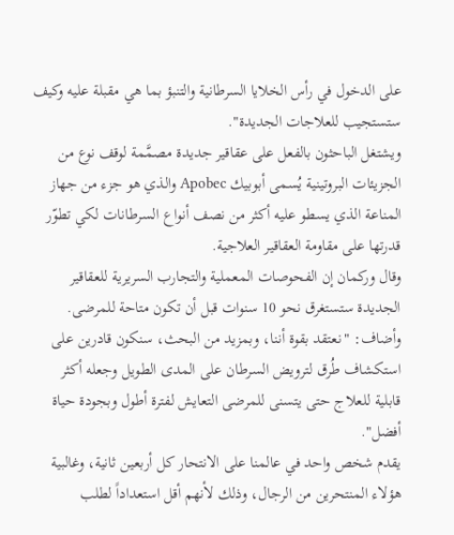على الدخول في رأس الخلايا السرطانية والتنبؤ بما هي مقبلة عليه وكيف ستستجيب للعلاجات الجديدة".
ويشتغل الباحثون بالفعل على عقاقير جديدة مصمَّمة لوقف نوع من الجزيئات البروتينية يُسمى أبوبيك Apobec والذي هو جزء من جهاز المناعة الذي يسطو عليه أكثر من نصف أنواع السرطانات لكي تطوّر قدرتها على مقاومة العقاقير العلاجية.
وقال وركمان إن الفحوصات المعملية والتجارب السريرية للعقاقير الجديدة ستستغرق نحو 10 سنوات قبل أن تكون متاحة للمرضى.
وأضاف: "نعتقد بقوة أننا، وبمزيد من البحث، سنكون قادرين على استكشاف طُرق لترويض السرطان على المدى الطويل وجعله أكثر قابلية للعلاج حتى يتسنى للمرضى التعايش لفترة أطول وبجودة حياة أفضل".
يقدم شخص واحد في عالمنا على الانتحار كل أربعين ثانية، وغالبية هؤلاء المنتحرين من الرجال، وذلك لأنهم أقل استعداداً لطلب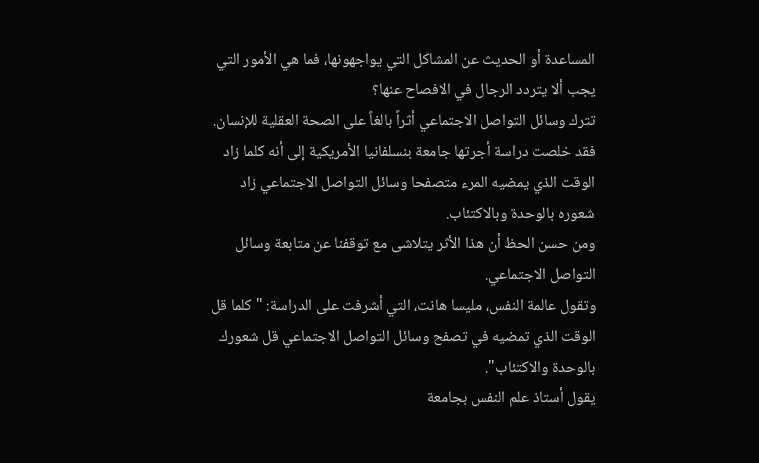المساعدة أو الحديث عن المشاكل التي يواجهونها، فما هي الأمور التي يجب ألا يتردد الرجال في الافصاح عنها؟
تترك وسائل التواصل الاجتماعي أثراً بالغاً على الصحة العقلية للإنسان. فقد خلصت دراسة أجرتها جامعة بنسلفانيا الأمريكية إلى أنه كلما زاد الوقت الذي يمضيه المرء متصفحا وسائل التواصل الاجتماعي زاد شعوره بالوحدة وبالاكتئاب.
ومن حسن الحظ أن هذا الأثر يتلاشى مع توقفنا عن متابعة وسائل التواصل الاجتماعي.
وتقول عالمة النفس، مليسا هانت، التي أشرفت على الدراسة: "كلما قل الوقت الذي تمضيه في تصفح وسائل التواصل الاجتماعي قل شعورك بالوحدة والاكتئاب".
يقول أستاذ علم النفس بجامعة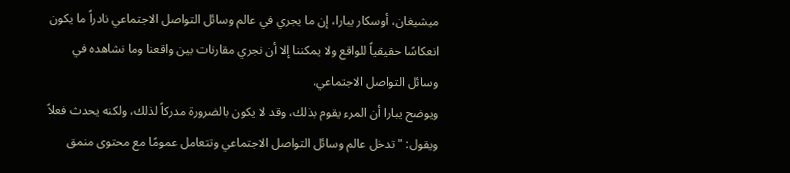ميشيغان، أوسكار يبارا، إن ما يجري في عالم وسائل التواصل الاجتماعي نادراً ما يكون انعكاسًا حقيقياً للواقع ولا يمكننا إلا أن نجري مقارنات بين واقعنا وما نشاهده في وسائل التواصل الاجتماعي.
ويوضح يبارا أن المرء يقوم بذلك، وقد لا يكون بالضرورة مدركاً لذلك، ولكنه يحدث فعلاً ويقول: "تدخل عالم وسائل التواصل الاجتماعي وتتعامل عمومًا مع محتوى منمق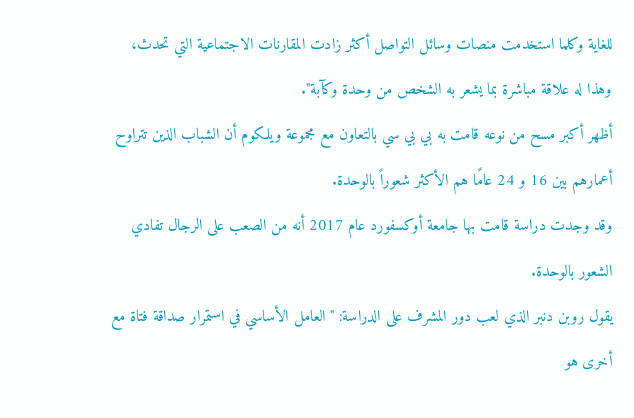للغاية وكلما استخدمت منصات وسائل التواصل أكثر زادت المقارنات الاجتماعية التي تحدث، وهذا له علاقة مباشرة بما يشعر به الشخص من وحدة وكآبة".
أظهر أكبر مسح من نوعه قامت به بي بي سي بالتعاون مع مجموعة ويلكوم أن الشباب الذين تتراوح أعمارهم بين 16 و 24 عامًا هم الأكثر شعوراً بالوحدة.
وقد وجدت دراسة قامت بها جامعة أوكسفورد عام 2017 أنه من الصعب على الرجال تفادي الشعور بالوحدة.
يقول روبن دنبر الذي لعب دور المشرف على الدراسة: "العامل الأساسي في استمرار صداقة فتاة مع أخرى هو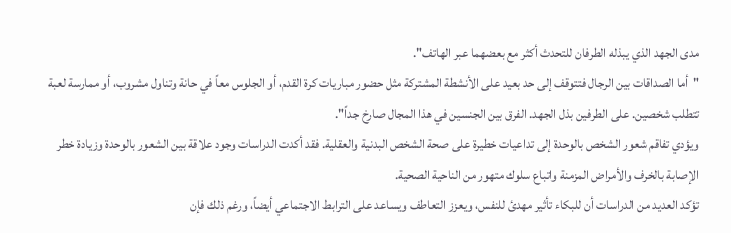مدى الجهد الذي يبذله الطرفان للتحدث أكثر مع بعضهما عبر الهاتف".
"أما الصداقات بين الرجال فتتوقف إلى حد بعيد على الأنشطة المشتركة مثل حضور مباريات كرة القدم، أو الجلوس معاً في حانة وتناول مشروب، أو ممارسة لعبة تتطلب شخصين. على الطرفين بذل الجهد. الفرق بين الجنسين في هذا المجال صارخ جداً".
ويؤدي تفاقم شعور الشخص بالوحدة إلى تداعيات خطيرة على صحة الشخص البدنية والعقلية. فقد أكدت الدراسات وجود علاقة بين الشعور بالوحدة وزيادة خطر الإصابة بالخرف والأمراض المزمنة واتباع سلوك متهور من الناحية الصحية.
تؤكد العديد من الدراسات أن للبكاء تأثير مهدئ للنفس، ويعزز التعاطف ويساعد على الترابط الاجتماعي أيضاً، ورغم ذلك فإن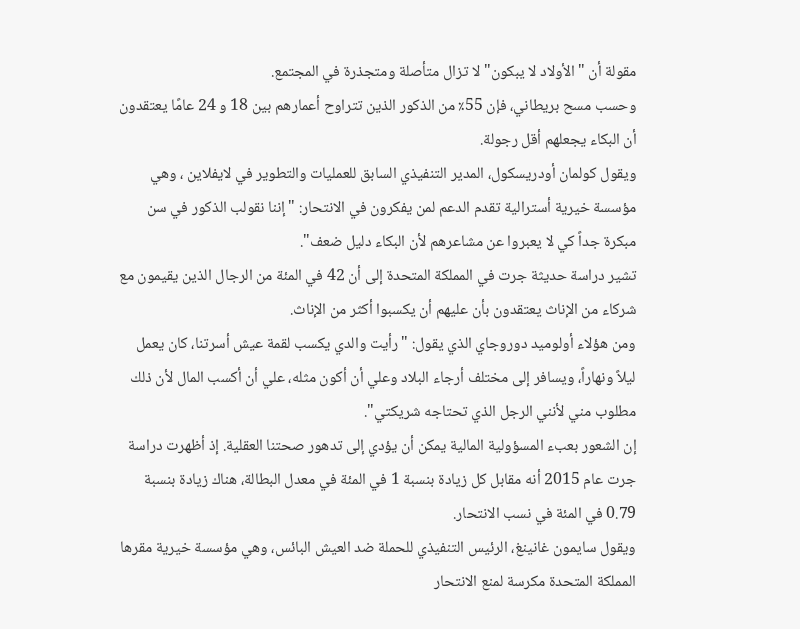مقولة أن "الأولاد لا يبكون" لا تزال متأصلة ومتجذرة في المجتمع.
وحسب مسح بريطاني، فإن 55٪ من الذكور الذين تتراوح أعمارهم بين 18 و 24 عامًا يعتقدون أن البكاء يجعلهم أقل رجولة.
ويقول كولمان أودريسكول، المدير التنفيذي السابق للعمليات والتطوير في لايفلاين ، وهي مؤسسة خيرية أسترالية تقدم الدعم لمن يفكرون في الانتحار: "إننا نقولب الذكور في سن مبكرة جداً كي لا يعبروا عن مشاعرهم لأن البكاء دليل ضعف".
تشير دراسة حديثة جرت في المملكة المتحدة إلى أن 42 في المئة من الرجال الذين يقيمون مع شركاء من الإناث يعتقدون بأن عليهم أن يكسبوا أكثر من الإناث.
ومن هؤلاء أولوميد دوروجاي الذي يقول: "رأيت والدي يكسب لقمة عيش أسرتنا، كان يعمل ليلاً ونهاراً، ويسافر إلى مختلف أرجاء البلاد وعلي أن أكون مثله، علي أن أكسب المال لأن ذلك مطلوب مني لأنني الرجل الذي تحتاجه شريكتي".
إن الشعور بعبء المسؤولية المالية يمكن أن يؤدي إلى تدهور صحتنا العقلية. إذ أظهرت دراسة جرت عام 2015 أنه مقابل كل زيادة بنسبة 1 في المئة في معدل البطالة، هناك زيادة بنسبة 0.79 في المئة في نسب الانتحار.
ويقول سايمون غانينغ، الرئيس التنفيذي للحملة ضد العيش البائس، وهي مؤسسة خيرية مقرها المملكة المتحدة مكرسة لمنع الانتحار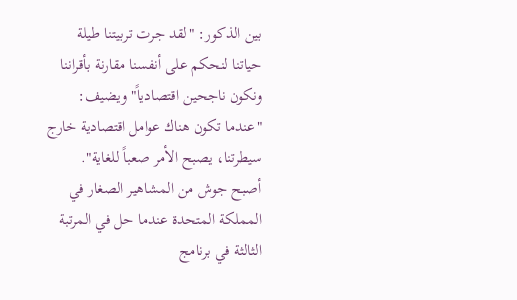بين الذكور: "لقد جرت تربيتنا طيلة حياتنا لنحكم على أنفسنا مقارنة بأقراننا ونكون ناجحين اقتصادياً" ويضيف: "عندما تكون هناك عوامل اقتصادية خارج سيطرتنا، يصبح الأمر صعباً للغاية".
أصبح جوش من المشاهير الصغار في المملكة المتحدة عندما حل في المرتبة الثالثة في برنامج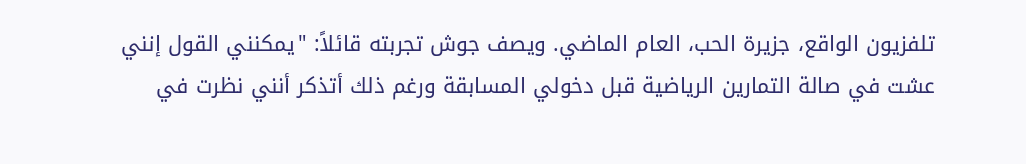تلفزيون الواقع، جزيرة الحب، العام الماضي. ويصف جوش تجربته قائلاً: "يمكنني القول إنني عشت في صالة التمارين الرياضية قبل دخولي المسابقة ورغم ذلك أتذكر أنني نظرت في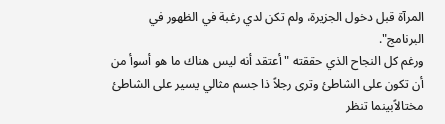المرآة قبل دخول الجزيرة، ولم تكن لدي رغبة في الظهور في البرنامج".
ورغم كل النجاح الذي حققته "أعتقد أنه ليس هناك ما هو أسوأ من أن تكون على الشاطئ وترى رجلاً ذا جسم مثالي يسير على الشاطئ مختالاًبينما تنظر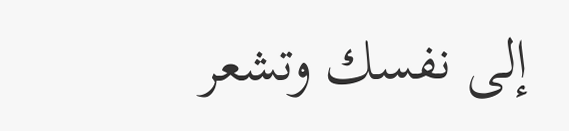إلى نفسك وتشعر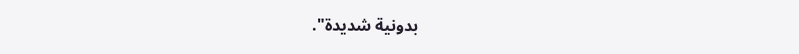بدونية شديدة".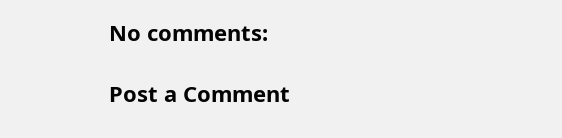No comments:

Post a Comment